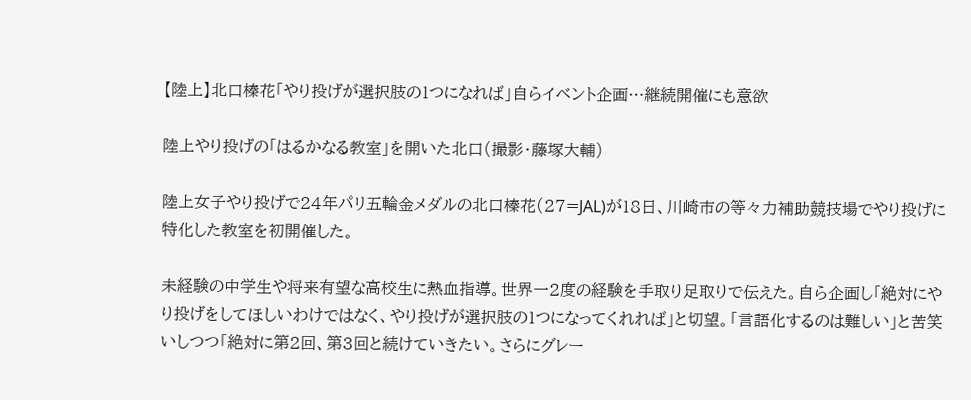【陸上】北口榛花「やり投げが選択肢の1つになれば」自らイベント企画…継続開催にも意欲

陸上やり投げの「はるかなる教室」を開いた北口(撮影・藤塚大輔)

陸上女子やり投げで24年パリ五輪金メダルの北口榛花(27=JAL)が18日、川崎市の等々力補助競技場でやり投げに特化した教室を初開催した。

未経験の中学生や将来有望な高校生に熱血指導。世界一2度の経験を手取り足取りで伝えた。自ら企画し「絶対にやり投げをしてほしいわけではなく、やり投げが選択肢の1つになってくれれば」と切望。「言語化するのは難しい」と苦笑いしつつ「絶対に第2回、第3回と続けていきたい。さらにグレー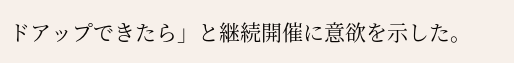ドアップできたら」と継続開催に意欲を示した。